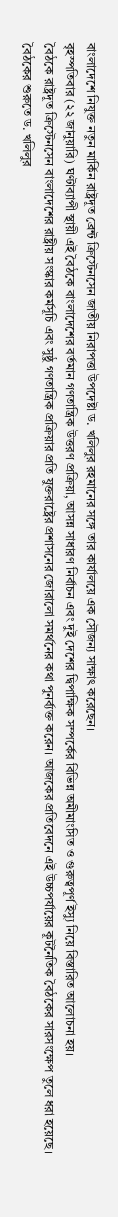বাংলাদেশে নিযুক্ত নতুন মার্কিন রাষ্ট্রদূত ব্রেন্ট ক্রিস্টেনসেন জাতীয় নিরাপত্তা উপদেষ্টা ড. খলিলুর রহমানের সঙ্গে তার কার্যালয়ে এক সৌজন্য সাক্ষাৎ করেছেন।
বৃহস্পতিবার (২২ জানুয়ারি) ঘণ্টাব্যাপী স্থায়ী এই বৈঠকে বাংলাদেশের বর্তমান গণতান্ত্রিক উত্তরণ প্রক্রিয়া, আসন্ন সাধারণ নির্বাচন এবং দুই দেশের দ্বিপাক্ষিক সম্পর্কের বিভিন্ন অমীমাংসিত ও গুরুত্বপূর্ণ ইস্যু নিয়ে বিস্তারিত আলোচনা হয়।
বৈঠকে রাষ্ট্রদূত ক্রিস্টেনসেন বাংলাদেশের রাষ্ট্রীয় সংস্কার কর্মসূচি এবং সুষ্ঠু গণতান্ত্রিক প্রক্রিয়ার প্রতি যুক্তরাষ্ট্রের প্রশাসনের জোরালো সমর্থনের কথা পুনর্ব্যক্ত করেন। আজকের প্রতিবেদনে এই উচ্চপর্যায়ের কূটনৈতিক বৈঠকের সারসংক্ষেপ তুলে ধরা হয়েছে।
বৈঠকের শুরুতে ড. খলিলুর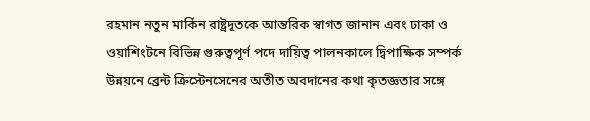রহমান নতুন মার্কিন রাষ্ট্রদূতকে আন্তরিক স্বাগত জানান এবং ঢাকা ও ওয়াশিংটনে বিভিন্ন গুরুত্বপূর্ণ পদে দায়িত্ব পালনকালে দ্বিপাক্ষিক সম্পর্ক উন্নয়নে ব্রেন্ট ক্রিস্টেনসেনের অতীত অবদানের কথা কৃতজ্ঞতার সঙ্গে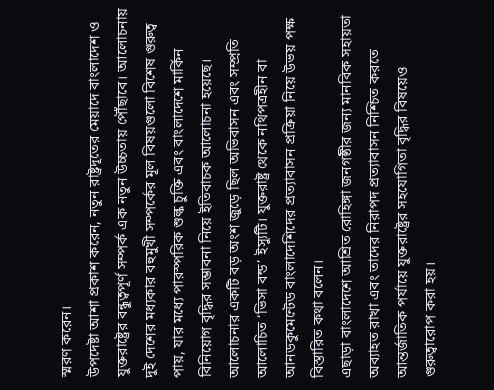স্মরণ করেন।
উপদেষ্টা আশা প্রকাশ করেন, নতুন রাষ্ট্রদূতের মেয়াদে বাংলাদেশ ও যুক্তরাষ্ট্রের বন্ধুত্বপূর্ণ সম্পর্ক এক নতুন উচ্চতায় পৌঁছাবে। আলোচনায় দুই দেশের মধ্যকার বহুমুখী সম্পর্কের মূল বিষয়গুলো বিশেষ গুরুত্ব পায়, যার মধ্যে পারস্পরিক শুল্ক চুক্তি এবং বাংলাদেশে মার্কিন বিনিয়োগ বৃদ্ধির সম্ভাবনা নিয়ে ইতিবাচক আলোচনা হয়েছে।
আলোচনার একটি বড় অংশ জুড়ে ছিল অভিবাসন এবং সম্প্রতি আলোচিত ‘ভিসা বন্ড’ ইস্যুটি। যুক্তরাষ্ট্র থেকে নথিপত্রহীন বা আনডকুমেন্টেড বাংলাদেশিদের প্রত্যাবাসন প্রক্রিয়া নিয়ে উভয় পক্ষ বিস্তারিত কথা বলেন।
এছাড়া বাংলাদেশে আশ্রিত রোহিঙ্গা জনগষ্ঠীর জন্য মানবিক সহায়তা অব্যাহত রাখা এবং তাদের নিরাপদ প্রত্যাবাসন নিশ্চিত করতে আন্তর্জাতিক পর্যায়ে যুক্তরাষ্ট্রের সহযোগিতা বৃদ্ধির বিষয়েও গুরুত্বারোপ করা হয়।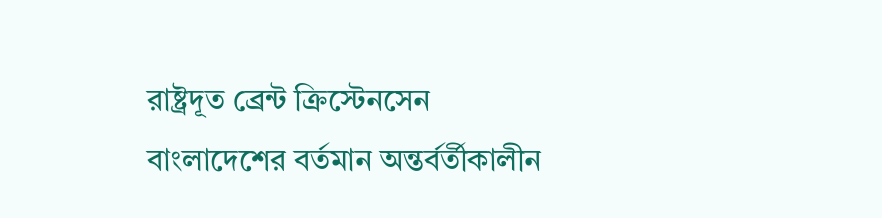রাষ্ট্রদূত ব্রেন্ট ক্রিস্টেনসেন বাংলাদেশের বর্তমান অন্তর্বর্তীকালীন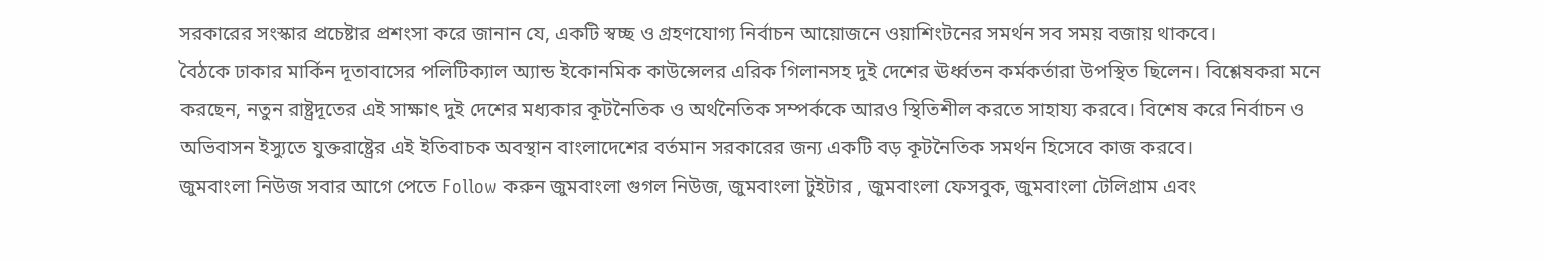সরকারের সংস্কার প্রচেষ্টার প্রশংসা করে জানান যে, একটি স্বচ্ছ ও গ্রহণযোগ্য নির্বাচন আয়োজনে ওয়াশিংটনের সমর্থন সব সময় বজায় থাকবে।
বৈঠকে ঢাকার মার্কিন দূতাবাসের পলিটিক্যাল অ্যান্ড ইকোনমিক কাউন্সেলর এরিক গিলানসহ দুই দেশের ঊর্ধ্বতন কর্মকর্তারা উপস্থিত ছিলেন। বিশ্লেষকরা মনে করছেন, নতুন রাষ্ট্রদূতের এই সাক্ষাৎ দুই দেশের মধ্যকার কূটনৈতিক ও অর্থনৈতিক সম্পর্ককে আরও স্থিতিশীল করতে সাহায্য করবে। বিশেষ করে নির্বাচন ও অভিবাসন ইস্যুতে যুক্তরাষ্ট্রের এই ইতিবাচক অবস্থান বাংলাদেশের বর্তমান সরকারের জন্য একটি বড় কূটনৈতিক সমর্থন হিসেবে কাজ করবে।
জুমবাংলা নিউজ সবার আগে পেতে Follow করুন জুমবাংলা গুগল নিউজ, জুমবাংলা টুইটার , জুমবাংলা ফেসবুক, জুমবাংলা টেলিগ্রাম এবং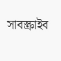সাবস্ক্রাইব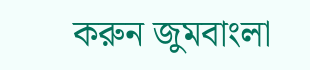করুন জুমবাংলা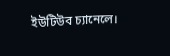ইউটিউব চ্যানেলে।